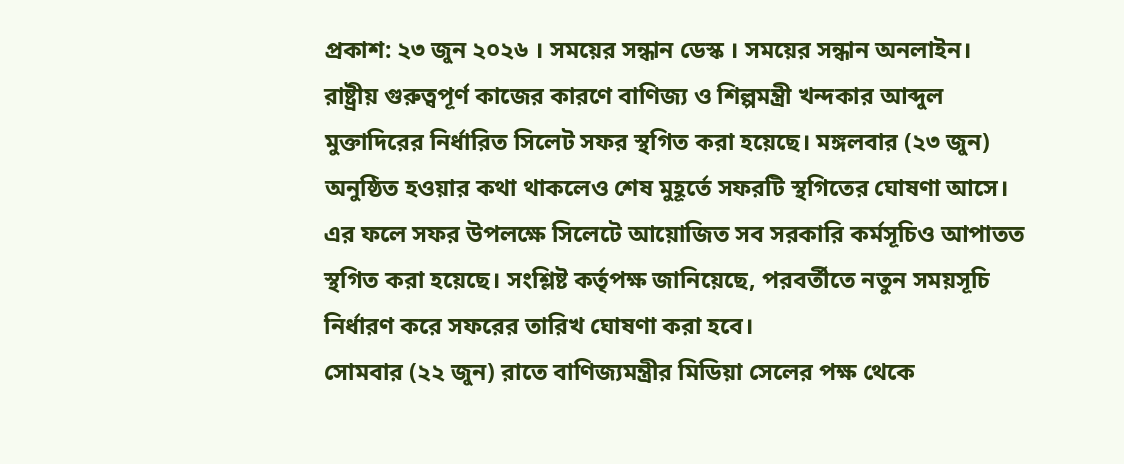প্রকাশ: ২৩ জুন ২০২৬ । সময়ের সন্ধান ডেস্ক । সময়ের সন্ধান অনলাইন।
রাষ্ট্রীয় গুরুত্বপূর্ণ কাজের কারণে বাণিজ্য ও শিল্পমন্ত্রী খন্দকার আব্দুল মুক্তাদিরের নির্ধারিত সিলেট সফর স্থগিত করা হয়েছে। মঙ্গলবার (২৩ জুন) অনুষ্ঠিত হওয়ার কথা থাকলেও শেষ মুহূর্তে সফরটি স্থগিতের ঘোষণা আসে। এর ফলে সফর উপলক্ষে সিলেটে আয়োজিত সব সরকারি কর্মসূচিও আপাতত স্থগিত করা হয়েছে। সংশ্লিষ্ট কর্তৃপক্ষ জানিয়েছে, পরবর্তীতে নতুন সময়সূচি নির্ধারণ করে সফরের তারিখ ঘোষণা করা হবে।
সোমবার (২২ জুন) রাতে বাণিজ্যমন্ত্রীর মিডিয়া সেলের পক্ষ থেকে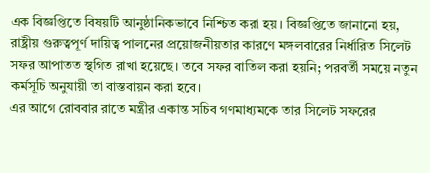এক বিজ্ঞপ্তিতে বিষয়টি আনুষ্ঠানিকভাবে নিশ্চিত করা হয়। বিজ্ঞপ্তিতে জানানো হয়, রাষ্ট্রীয় গুরুত্বপূর্ণ দায়িত্ব পালনের প্রয়োজনীয়তার কারণে মঙ্গলবারের নির্ধারিত সিলেট সফর আপাতত স্থগিত রাখা হয়েছে। তবে সফর বাতিল করা হয়নি; পরবর্তী সময়ে নতুন কর্মসূচি অনুযায়ী তা বাস্তবায়ন করা হবে।
এর আগে রোববার রাতে মন্ত্রীর একান্ত সচিব গণমাধ্যমকে তার সিলেট সফরের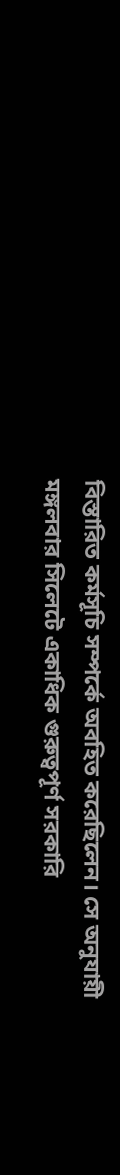বিস্তারিত কর্মসূচি সম্পর্কে অবহিত করেছিলেন। সে অনুযায়ী মঙ্গলবার সিলেটে একাধিক গুরুত্বপূর্ণ সরকারি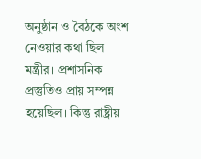অনুষ্ঠান ও বৈঠকে অংশ নেওয়ার কথা ছিল মন্ত্রীর। প্রশাসনিক প্রস্তুতিও প্রায় সম্পন্ন হয়েছিল। কিন্তু রাষ্ট্রীয়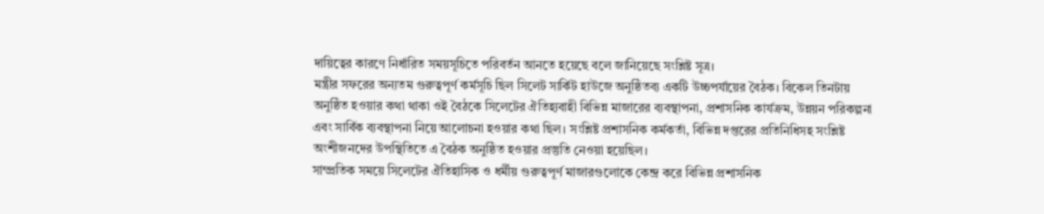দায়িত্বের কারণে নির্ধারিত সময়সূচিতে পরিবর্তন আনতে হয়েছে বলে জানিয়েছে সংশ্লিষ্ট সূত্র।
মন্ত্রীর সফরের অন্যতম গুরুত্বপূর্ণ কর্মসূচি ছিল সিলেট সার্কিট হাউজে অনুষ্ঠিতব্য একটি উচ্চপর্যায়ের বৈঠক। বিকেল তিনটায় অনুষ্ঠিত হওয়ার কথা থাকা ওই বৈঠকে সিলেটের ঐতিহ্যবাহী বিভিন্ন মাজারের ব্যবস্থাপনা, প্রশাসনিক কার্যক্রম, উন্নয়ন পরিকল্পনা এবং সার্বিক ব্যবস্থাপনা নিয়ে আলোচনা হওয়ার কথা ছিল। সংশ্লিষ্ট প্রশাসনিক কর্মকর্তা, বিভিন্ন দপ্তরের প্রতিনিধিসহ সংশ্লিষ্ট অংশীজনদের উপস্থিতিতে এ বৈঠক অনুষ্ঠিত হওয়ার প্রস্তুতি নেওয়া হয়েছিল।
সাম্প্রতিক সময়ে সিলেটের ঐতিহাসিক ও ধর্মীয় গুরুত্বপূর্ণ মাজারগুলোকে কেন্দ্র করে বিভিন্ন প্রশাসনিক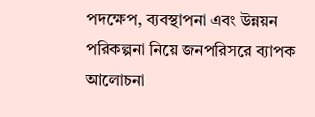পদক্ষেপ, ব্যবস্থাপনা এবং উন্নয়ন পরিকল্পনা নিয়ে জনপরিসরে ব্যাপক আলোচনা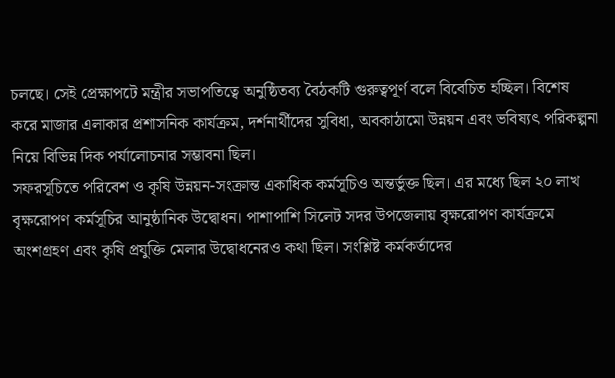চলছে। সেই প্রেক্ষাপটে মন্ত্রীর সভাপতিত্বে অনুষ্ঠিতব্য বৈঠকটি গুরুত্বপূর্ণ বলে বিবেচিত হচ্ছিল। বিশেষ করে মাজার এলাকার প্রশাসনিক কার্যক্রম, দর্শনার্থীদের সুবিধা, অবকাঠামো উন্নয়ন এবং ভবিষ্যৎ পরিকল্পনা নিয়ে বিভিন্ন দিক পর্যালোচনার সম্ভাবনা ছিল।
সফরসূচিতে পরিবেশ ও কৃষি উন্নয়ন-সংক্রান্ত একাধিক কর্মসূচিও অন্তর্ভুক্ত ছিল। এর মধ্যে ছিল ২০ লাখ বৃক্ষরোপণ কর্মসূচির আনুষ্ঠানিক উদ্বোধন। পাশাপাশি সিলেট সদর উপজেলায় বৃক্ষরোপণ কার্যক্রমে অংশগ্রহণ এবং কৃষি প্রযুক্তি মেলার উদ্বোধনেরও কথা ছিল। সংশ্লিষ্ট কর্মকর্তাদের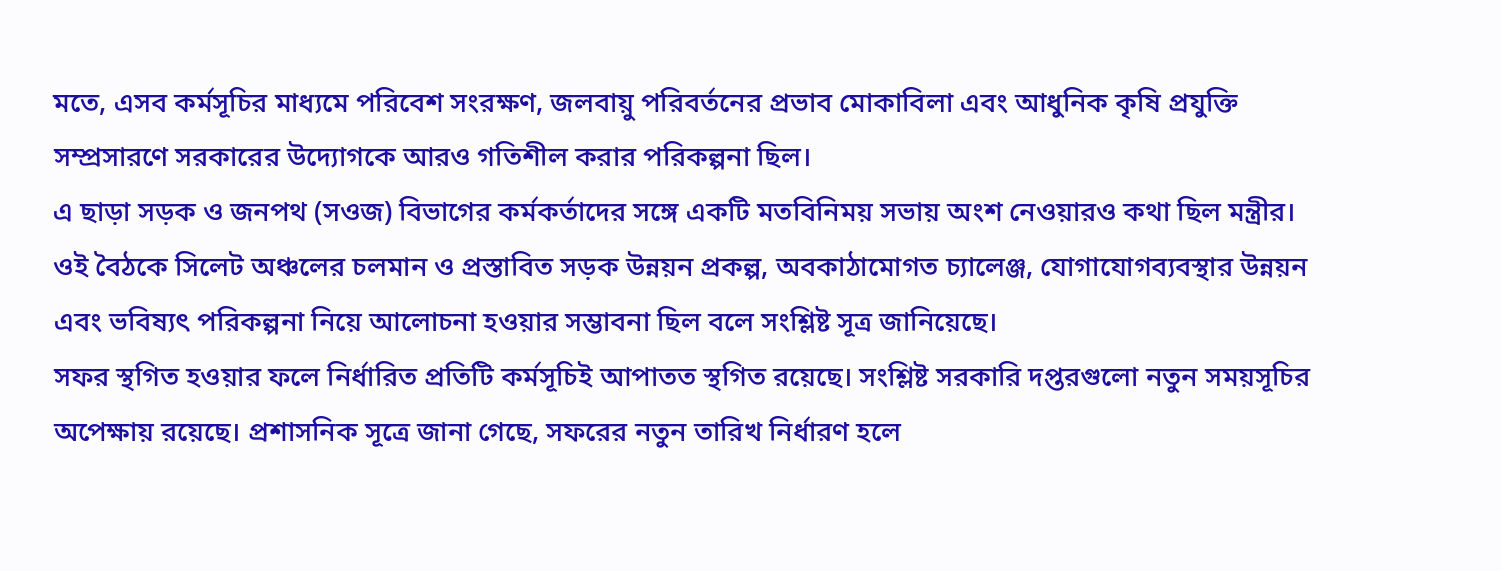মতে, এসব কর্মসূচির মাধ্যমে পরিবেশ সংরক্ষণ, জলবায়ু পরিবর্তনের প্রভাব মোকাবিলা এবং আধুনিক কৃষি প্রযুক্তি সম্প্রসারণে সরকারের উদ্যোগকে আরও গতিশীল করার পরিকল্পনা ছিল।
এ ছাড়া সড়ক ও জনপথ (সওজ) বিভাগের কর্মকর্তাদের সঙ্গে একটি মতবিনিময় সভায় অংশ নেওয়ারও কথা ছিল মন্ত্রীর। ওই বৈঠকে সিলেট অঞ্চলের চলমান ও প্রস্তাবিত সড়ক উন্নয়ন প্রকল্প, অবকাঠামোগত চ্যালেঞ্জ, যোগাযোগব্যবস্থার উন্নয়ন এবং ভবিষ্যৎ পরিকল্পনা নিয়ে আলোচনা হওয়ার সম্ভাবনা ছিল বলে সংশ্লিষ্ট সূত্র জানিয়েছে।
সফর স্থগিত হওয়ার ফলে নির্ধারিত প্রতিটি কর্মসূচিই আপাতত স্থগিত রয়েছে। সংশ্লিষ্ট সরকারি দপ্তরগুলো নতুন সময়সূচির অপেক্ষায় রয়েছে। প্রশাসনিক সূত্রে জানা গেছে, সফরের নতুন তারিখ নির্ধারণ হলে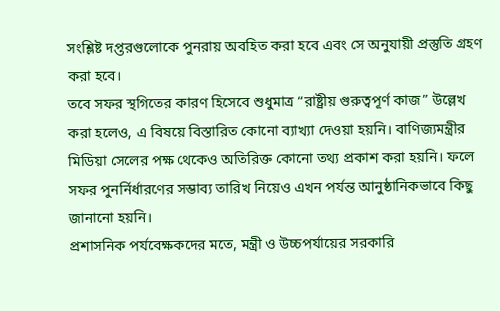সংশ্লিষ্ট দপ্তরগুলোকে পুনরায় অবহিত করা হবে এবং সে অনুযায়ী প্রস্তুতি গ্রহণ করা হবে।
তবে সফর স্থগিতের কারণ হিসেবে শুধুমাত্র “রাষ্ট্রীয় গুরুত্বপূর্ণ কাজ” উল্লেখ করা হলেও, এ বিষয়ে বিস্তারিত কোনো ব্যাখ্যা দেওয়া হয়নি। বাণিজ্যমন্ত্রীর মিডিয়া সেলের পক্ষ থেকেও অতিরিক্ত কোনো তথ্য প্রকাশ করা হয়নি। ফলে সফর পুনর্নির্ধারণের সম্ভাব্য তারিখ নিয়েও এখন পর্যন্ত আনুষ্ঠানিকভাবে কিছু জানানো হয়নি।
প্রশাসনিক পর্যবেক্ষকদের মতে, মন্ত্রী ও উচ্চপর্যায়ের সরকারি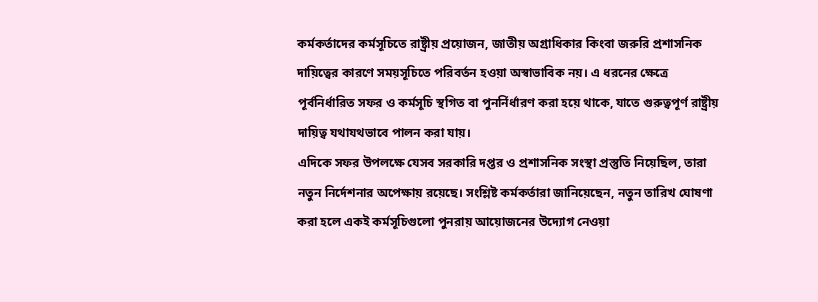কর্মকর্তাদের কর্মসূচিতে রাষ্ট্রীয় প্রয়োজন, জাতীয় অগ্রাধিকার কিংবা জরুরি প্রশাসনিক দায়িত্বের কারণে সময়সূচিতে পরিবর্তন হওয়া অস্বাভাবিক নয়। এ ধরনের ক্ষেত্রে পূর্বনির্ধারিত সফর ও কর্মসূচি স্থগিত বা পুনর্নির্ধারণ করা হয়ে থাকে, যাতে গুরুত্বপূর্ণ রাষ্ট্রীয় দায়িত্ব যথাযথভাবে পালন করা যায়।
এদিকে সফর উপলক্ষে যেসব সরকারি দপ্তর ও প্রশাসনিক সংস্থা প্রস্তুতি নিয়েছিল, তারা নতুন নির্দেশনার অপেক্ষায় রয়েছে। সংশ্লিষ্ট কর্মকর্তারা জানিয়েছেন, নতুন তারিখ ঘোষণা করা হলে একই কর্মসূচিগুলো পুনরায় আয়োজনের উদ্যোগ নেওয়া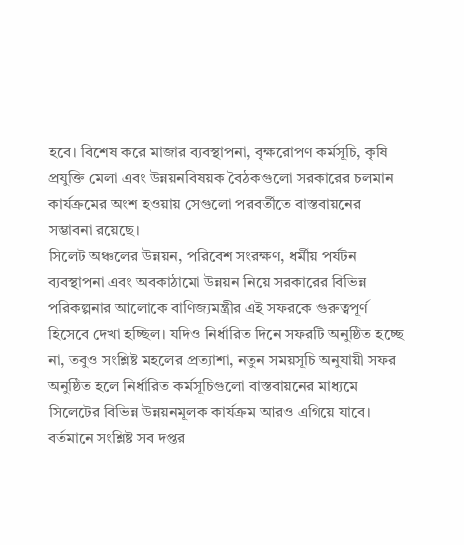হবে। বিশেষ করে মাজার ব্যবস্থাপনা, বৃক্ষরোপণ কর্মসূচি, কৃষি প্রযুক্তি মেলা এবং উন্নয়নবিষয়ক বৈঠকগুলো সরকারের চলমান কার্যক্রমের অংশ হওয়ায় সেগুলো পরবর্তীতে বাস্তবায়নের সম্ভাবনা রয়েছে।
সিলেট অঞ্চলের উন্নয়ন, পরিবেশ সংরক্ষণ, ধর্মীয় পর্যটন ব্যবস্থাপনা এবং অবকাঠামো উন্নয়ন নিয়ে সরকারের বিভিন্ন পরিকল্পনার আলোকে বাণিজ্যমন্ত্রীর এই সফরকে গুরুত্বপূর্ণ হিসেবে দেখা হচ্ছিল। যদিও নির্ধারিত দিনে সফরটি অনুষ্ঠিত হচ্ছে না, তবুও সংশ্লিষ্ট মহলের প্রত্যাশা, নতুন সময়সূচি অনুযায়ী সফর অনুষ্ঠিত হলে নির্ধারিত কর্মসূচিগুলো বাস্তবায়নের মাধ্যমে সিলেটের বিভিন্ন উন্নয়নমূলক কার্যক্রম আরও এগিয়ে যাবে।
বর্তমানে সংশ্লিষ্ট সব দপ্তর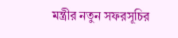মন্ত্রীর নতুন সফরসূচির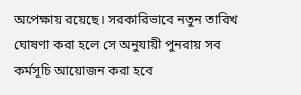অপেক্ষায় রয়েছে। সরকারিভাবে নতুন তারিখ ঘোষণা করা হলে সে অনুযায়ী পুনরায় সব কর্মসূচি আয়োজন করা হবে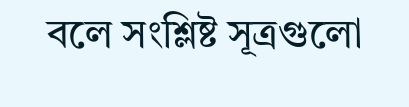বলে সংশ্লিষ্ট সূত্রগুলো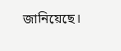জানিয়েছে।